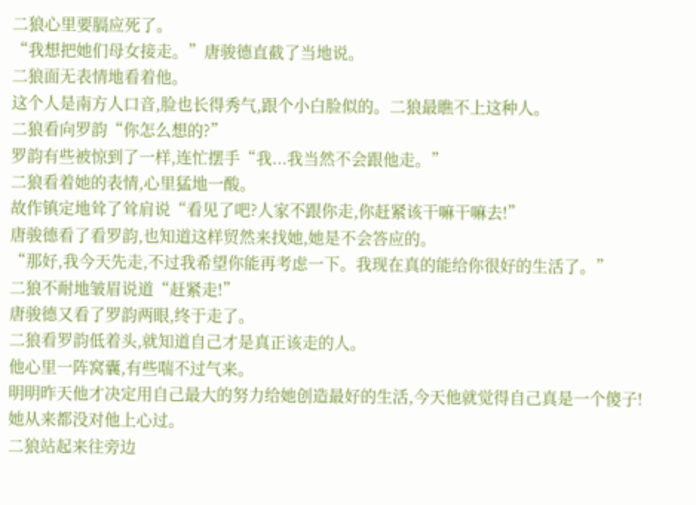二狼心里要膈应死了。
“我想把她们母女接走。”唐骏德直截了当地说。
二狼面无表情地看着他。
这个人是南方人口音,脸也长得秀气,跟个小白脸似的。二狼最瞧不上这种人。
二狼看向罗韵“你怎么想的?”
罗韵有些被惊到了一样,连忙摆手“我...我当然不会跟他走。”
二狼看着她的表情,心里猛地一酸。
故作镇定地耸了耸肩说“看见了吧?人家不跟你走,你赶紧该干嘛干嘛去!”
唐骏德看了看罗韵,也知道这样贸然来找她,她是不会答应的。
“那好,我今天先走,不过我希望你能再考虑一下。我现在真的能给你很好的生活了。”
二狼不耐地皱眉说道“赶紧走!”
唐骏德又看了罗韵两眼,终于走了。
二狼看罗韵低着头,就知道自己才是真正该走的人。
他心里一阵窝囊,有些喘不过气来。
明明昨天他才决定用自己最大的努力给她创造最好的生活,今天他就觉得自己真是一个傻子!
她从来都没对他上心过。
二狼站起来往旁边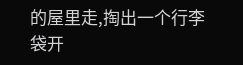的屋里走,掏出一个行李袋开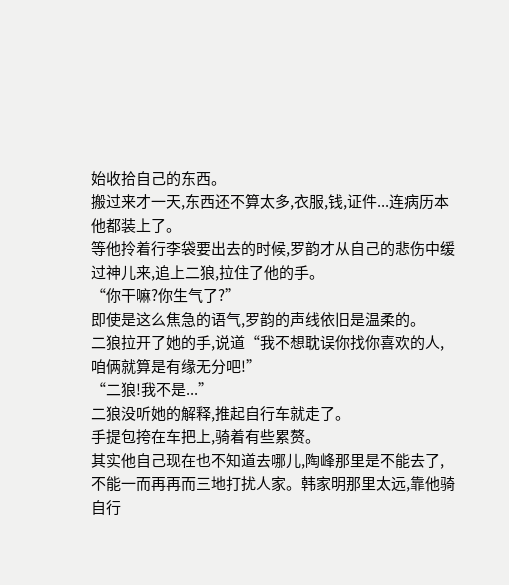始收拾自己的东西。
搬过来才一天,东西还不算太多,衣服,钱,证件...连病历本他都装上了。
等他拎着行李袋要出去的时候,罗韵才从自己的悲伤中缓过神儿来,追上二狼,拉住了他的手。
“你干嘛?你生气了?”
即使是这么焦急的语气,罗韵的声线依旧是温柔的。
二狼拉开了她的手,说道“我不想耽误你找你喜欢的人,咱俩就算是有缘无分吧!”
“二狼!我不是...”
二狼没听她的解释,推起自行车就走了。
手提包挎在车把上,骑着有些累赘。
其实他自己现在也不知道去哪儿,陶峰那里是不能去了,不能一而再再而三地打扰人家。韩家明那里太远,靠他骑自行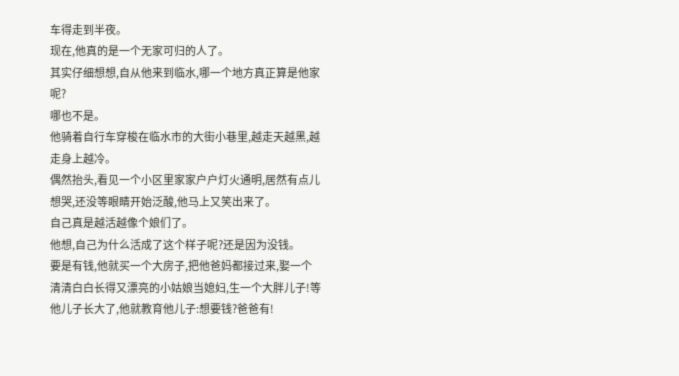车得走到半夜。
现在,他真的是一个无家可归的人了。
其实仔细想想,自从他来到临水,哪一个地方真正算是他家呢?
哪也不是。
他骑着自行车穿梭在临水市的大街小巷里,越走天越黑,越走身上越冷。
偶然抬头,看见一个小区里家家户户灯火通明,居然有点儿想哭,还没等眼睛开始泛酸,他马上又笑出来了。
自己真是越活越像个娘们了。
他想,自己为什么活成了这个样子呢?还是因为没钱。
要是有钱,他就买一个大房子,把他爸妈都接过来,娶一个清清白白长得又漂亮的小姑娘当媳妇,生一个大胖儿子!等他儿子长大了,他就教育他儿子:想要钱?爸爸有!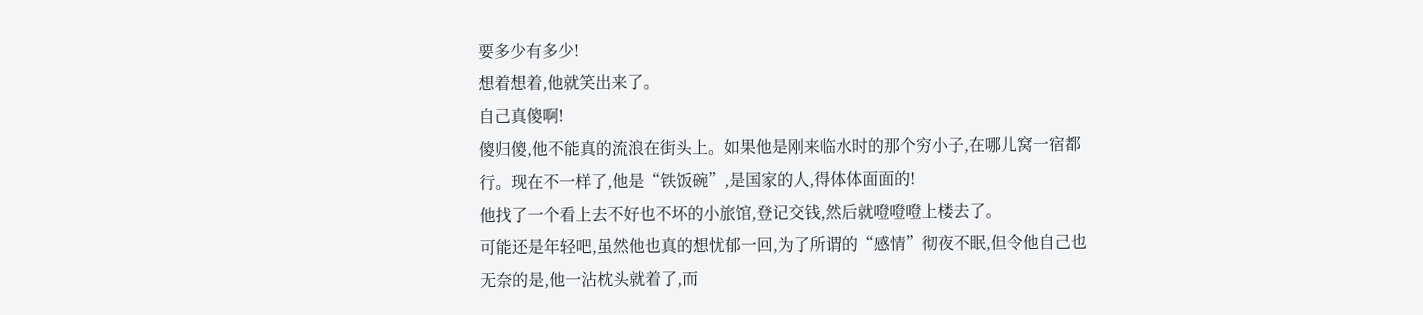要多少有多少!
想着想着,他就笑出来了。
自己真傻啊!
傻归傻,他不能真的流浪在街头上。如果他是刚来临水时的那个穷小子,在哪儿窝一宿都行。现在不一样了,他是“铁饭碗”,是国家的人,得体体面面的!
他找了一个看上去不好也不坏的小旅馆,登记交钱,然后就噔噔噔上楼去了。
可能还是年轻吧,虽然他也真的想忧郁一回,为了所谓的“感情”彻夜不眠,但令他自己也无奈的是,他一沾枕头就着了,而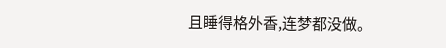且睡得格外香,连梦都没做。